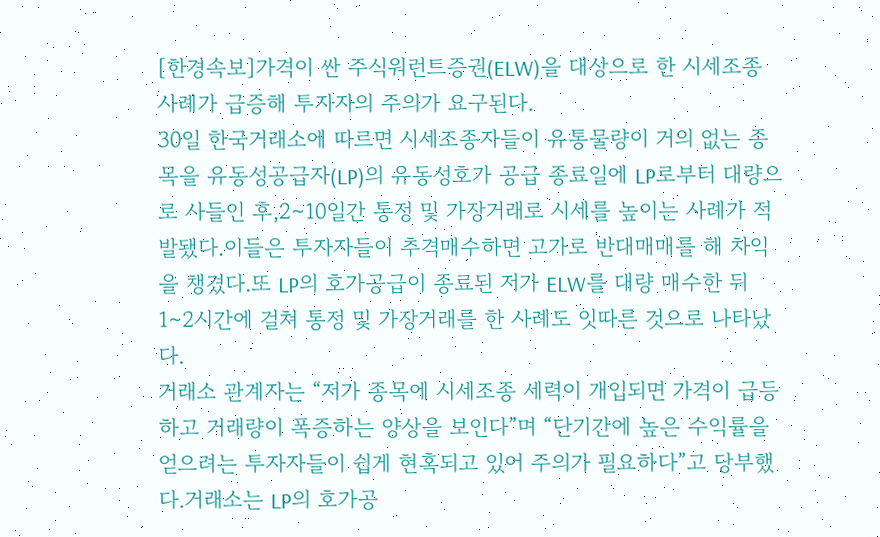[한경속보]가격이 싼 주식워런트증권(ELW)을 대상으로 한 시세조종 사례가 급증해 투자자의 주의가 요구된다.
30일 한국거래소에 따르면 시세조종자들이 유통물량이 거의 없는 종목을 유동성공급자(LP)의 유동성호가 공급 종료일에 LP로부터 대량으로 사들인 후,2∼10일간 통정 및 가장거래로 시세를 높이는 사례가 적발됐다.이들은 투자자들이 추격매수하면 고가로 반대매매를 해 차익을 챙겼다.또 LP의 호가공급이 종료된 저가 ELW를 대량 매수한 뒤 1∼2시간에 걸쳐 통정 및 가장거래를 한 사례도 잇따른 것으로 나타났다.
거래소 관계자는 “저가 종목에 시세조종 세력이 개입되면 가격이 급등하고 거래량이 폭증하는 양상을 보인다”며 “단기간에 높은 수익률을 얻으려는 투자자들이 쉽게 현혹되고 있어 주의가 필요하다”고 당부했다.거래소는 LP의 호가공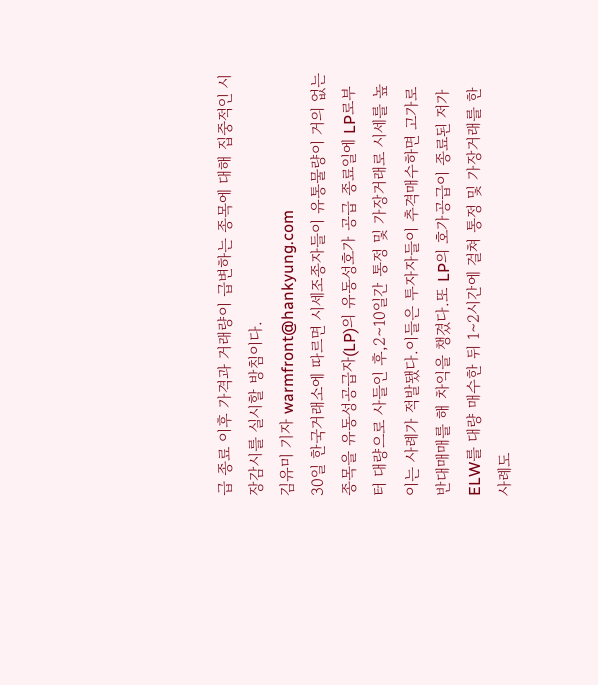급 종료 이후 가격과 거래량이 급변하는 종목에 대해 집중적인 시장감시를 실시할 방침이다.
김유미 기자 warmfront@hankyung.com
30일 한국거래소에 따르면 시세조종자들이 유통물량이 거의 없는 종목을 유동성공급자(LP)의 유동성호가 공급 종료일에 LP로부터 대량으로 사들인 후,2∼10일간 통정 및 가장거래로 시세를 높이는 사례가 적발됐다.이들은 투자자들이 추격매수하면 고가로 반대매매를 해 차익을 챙겼다.또 LP의 호가공급이 종료된 저가 ELW를 대량 매수한 뒤 1∼2시간에 걸쳐 통정 및 가장거래를 한 사례도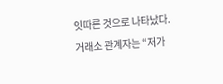잇따른 것으로 나타났다.
거래소 관계자는 “저가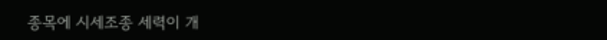종목에 시세조종 세력이 개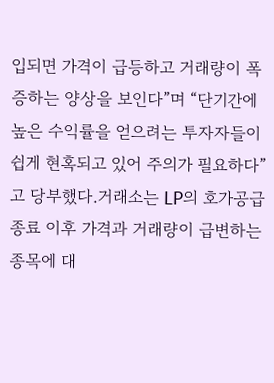입되면 가격이 급등하고 거래량이 폭증하는 양상을 보인다”며 “단기간에 높은 수익률을 얻으려는 투자자들이 쉽게 현혹되고 있어 주의가 필요하다”고 당부했다.거래소는 LP의 호가공급 종료 이후 가격과 거래량이 급변하는 종목에 대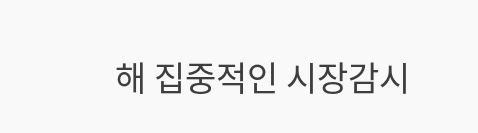해 집중적인 시장감시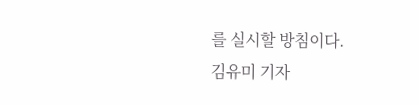를 실시할 방침이다.
김유미 기자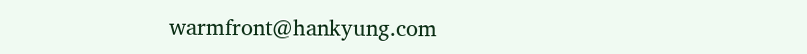warmfront@hankyung.com